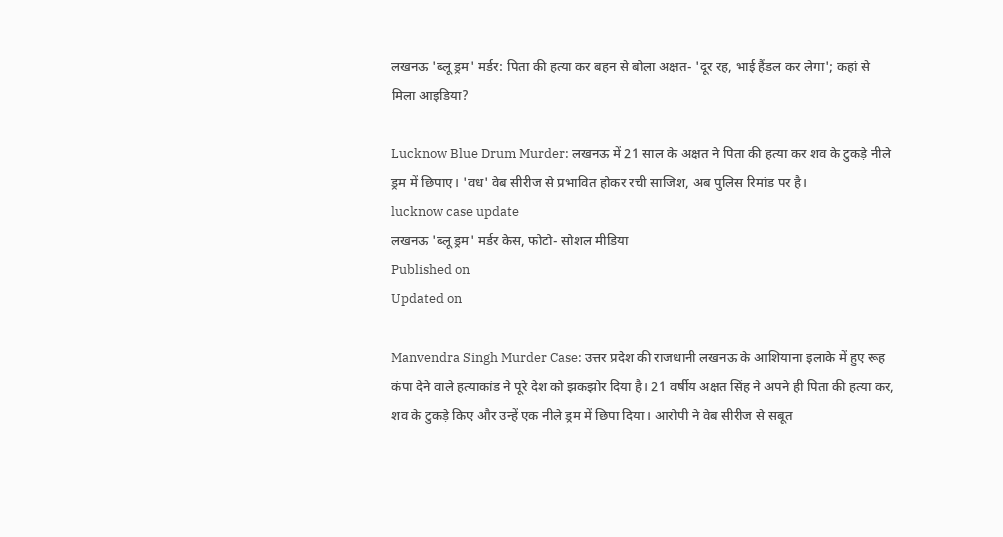लखनऊ 'ब्लू ड्रम' मर्डर: पिता की हत्या कर बहन से बोला अक्षत- 'दूर रह, भाई हैंडल कर लेगा'; कहां से मिला आइडिया?

Lucknow Blue Drum Murder: लखनऊ में 21 साल के अक्षत ने पिता की हत्या कर शव के टुकड़े नीले ड्रम में छिपाए। 'वध' वेब सीरीज से प्रभावित होकर रची साजिश, अब पुलिस रिमांड पर है।
lucknow case update
लखनऊ 'ब्लू ड्रम' मर्डर केस, फोटो- सोशल मीडिया
Published on
Updated on

Manvendra Singh Murder Case: उत्तर प्रदेश की राजधानी लखनऊ के आशियाना इलाके में हुए रूह कंपा देने वाले हत्याकांड ने पूरे देश को झकझोर दिया है। 21 वर्षीय अक्षत सिंह ने अपने ही पिता की हत्या कर, शव के टुकड़े किए और उन्हें एक नीले ड्रम में छिपा दिया। आरोपी ने वेब सीरीज से सबूत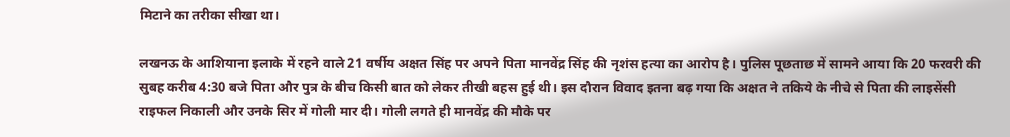मिटाने का तरीका सीखा था।

लखनऊ के आशियाना इलाके में रहने वाले 21 वर्षीय अक्षत सिंह पर अपने पिता मानवेंद्र सिंह की नृशंस हत्या का आरोप है। पुलिस पूछताछ में सामने आया कि 20 फरवरी की सुबह करीब 4:30 बजे पिता और पुत्र के बीच किसी बात को लेकर तीखी बहस हुई थी। इस दौरान विवाद इतना बढ़ गया कि अक्षत ने तकिये के नीचे से पिता की लाइसेंसी राइफल निकाली और उनके सिर में गोली मार दी। गोली लगते ही मानवेंद्र की मौके पर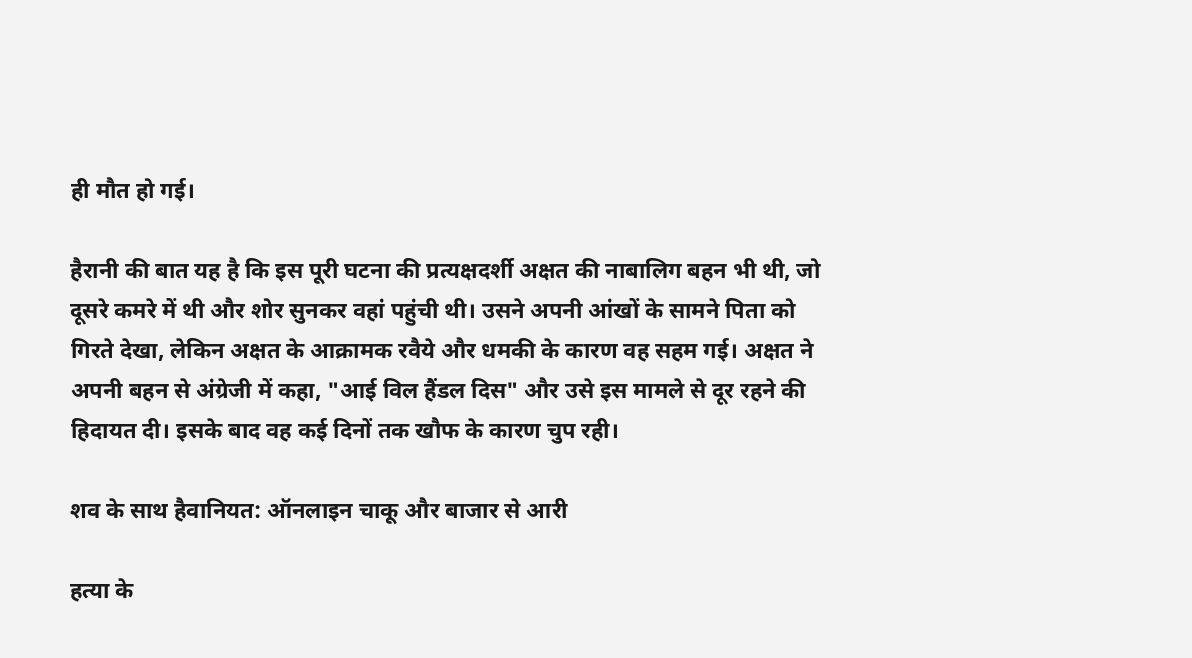ही मौत हो गई।

हैरानी की बात यह है कि इस पूरी घटना की प्रत्यक्षदर्शी अक्षत की नाबालिग बहन भी थी, जो दूसरे कमरे में थी और शोर सुनकर वहां पहुंची थी। उसने अपनी आंखों के सामने पिता को गिरते देखा, लेकिन अक्षत के आक्रामक रवैये और धमकी के कारण वह सहम गई। अक्षत ने अपनी बहन से अंग्रेजी में कहा, "आई विल हैंडल दिस" और उसे इस मामले से दूर रहने की हिदायत दी। इसके बाद वह कई दिनों तक खौफ के कारण चुप रही।

शव के साथ हैवानियत: ऑनलाइन चाकू और बाजार से आरी

हत्या के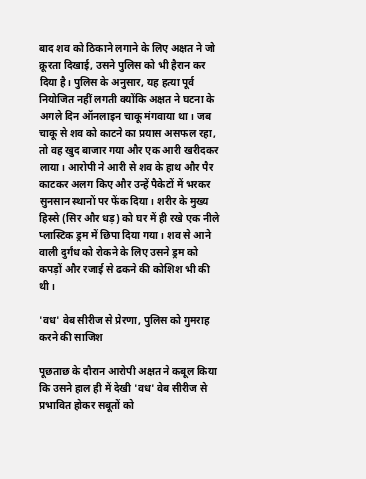बाद शव को ठिकाने लगाने के लिए अक्षत ने जो क्रूरता दिखाई, उसने पुलिस को भी हैरान कर दिया है। पुलिस के अनुसार, यह हत्या पूर्व नियोजित नहीं लगती क्योंकि अक्षत ने घटना के अगले दिन ऑनलाइन चाकू मंगवाया था। जब चाकू से शव को काटने का प्रयास असफल रहा, तो वह खुद बाजार गया और एक आरी खरीदकर लाया। आरोपी ने आरी से शव के हाथ और पैर काटकर अलग किए और उन्हें पैकेटों में भरकर सुनसान स्थानों पर फेंक दिया। शरीर के मुख्य हिस्से (सिर और धड़) को घर में ही रखे एक नीले प्लास्टिक ड्रम में छिपा दिया गया। शव से आने वाली दुर्गंध को रोकने के लिए उसने ड्रम को कपड़ों और रजाई से ढकने की कोशिश भी की थी।

'वध' वेब सीरीज से प्रेरणा, पुलिस को गुमराह करने की साजिश

पूछताछ के दौरान आरोपी अक्षत ने कबूल किया कि उसने हाल ही में देखी 'वध' वेब सीरीज से प्रभावित होकर सबूतों को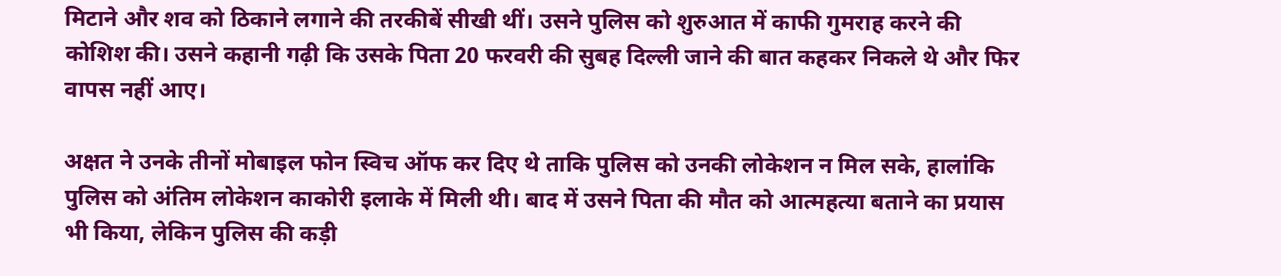मिटाने और शव को ठिकाने लगाने की तरकीबें सीखी थीं। उसने पुलिस को शुरुआत में काफी गुमराह करने की कोशिश की। उसने कहानी गढ़ी कि उसके पिता 20 फरवरी की सुबह दिल्ली जाने की बात कहकर निकले थे और फिर वापस नहीं आए।

अक्षत ने उनके तीनों मोबाइल फोन स्विच ऑफ कर दिए थे ताकि पुलिस को उनकी लोकेशन न मिल सके, हालांकि पुलिस को अंतिम लोकेशन काकोरी इलाके में मिली थी। बाद में उसने पिता की मौत को आत्महत्या बताने का प्रयास भी किया, लेकिन पुलिस की कड़ी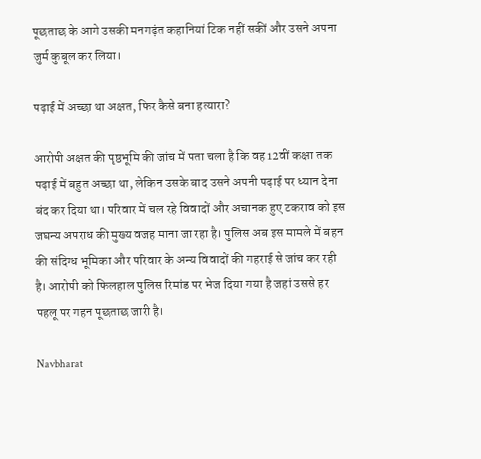पूछताछ के आगे उसकी मनगढ़ंत कहानियां टिक नहीं सकीं और उसने अपना जुर्म कुबूल कर लिया।

पढ़ाई में अच्छा था अक्षत, फिर कैसे बना हत्यारा?

आरोपी अक्षत की पृष्ठभूमि की जांच में पता चला है कि वह 12वीं कक्षा तक पढ़ाई में बहुत अच्छा था, लेकिन उसके बाद उसने अपनी पढ़ाई पर ध्यान देना बंद कर दिया था। परिवार में चल रहे विवादों और अचानक हुए टकराव को इस जघन्य अपराध की मुख्य वजह माना जा रहा है। पुलिस अब इस मामले में बहन की संदिग्ध भूमिका और परिवार के अन्य विवादों की गहराई से जांच कर रही है। आरोपी को फिलहाल पुलिस रिमांड पर भेज दिया गया है जहां उससे हर पहलू पर गहन पूछताछ जारी है।

Navbharat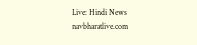Live: Hindi News
navbharatlive.com